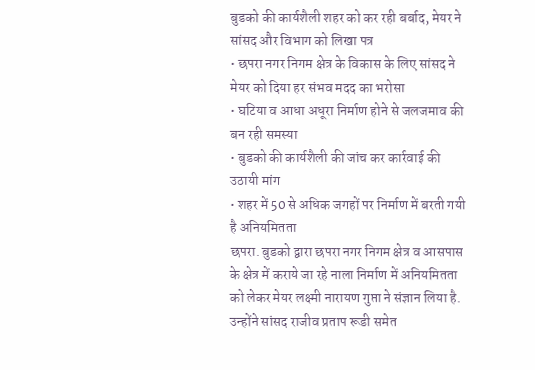बुडको की कार्यशैली शहर को कर रही बर्बाद, मेयर ने सांसद और विभाग को लिखा पत्र
• छपरा नगर निगम क्षेत्र के विकास के लिए सांसद ने मेयर को दिया हर संभव मदद का भरोसा
• घटिया व आधा अधूरा निर्माण होने से जलजमाव की बन रही समस्या
• बुडको की कार्यशैली की जांच कर कार्रवाई की उठायी मांग
• शहर में 50 से अधिक जगहों पर निर्माण में बरती गयी है अनियमितता
छपरा. बुडको द्वारा छपरा नगर निगम क्षेत्र व आसपास के क्षेत्र में कराये जा रहे नाला निर्माण में अनियमितता को लेकर मेयर लक्ष्मी नारायण गुप्ता ने संज्ञान लिया है. उन्होंने सांसद राजीव प्रताप रूडी समेत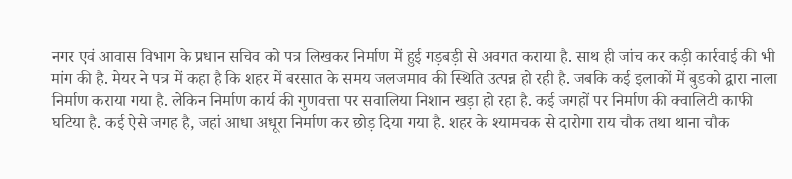नगर एवं आवास विभाग के प्रधान सचिव को पत्र लिखकर निर्माण में हुई गड़बड़ी से अवगत कराया है. साथ ही जांच कर कड़ी कार्रवाई की भी मांग की है. मेयर ने पत्र में कहा है कि शहर में बरसात के समय जलजमाव की स्थिति उत्पन्न हो रही है. जबकि कई इलाकों में बुडको द्वारा नाला निर्माण कराया गया है. लेकिन निर्माण कार्य की गुणवत्ता पर सवालिया निशान खड़ा हो रहा है. कई जगहों पर निर्माण की क्वालिटी काफी घटिया है. कई ऐसे जगह है, जहां आधा अधूरा निर्माण कर छोड़ दिया गया है. शहर के श्यामचक से दारोगा राय चौक तथा थाना चौक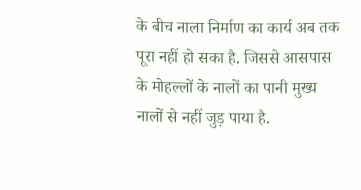के बीच नाला निर्माण का कार्य अब तक पूरा नहीं हो सका है. जिससे आसपास के मोहल्लों के नालों का पानी मुख्य नालों से नहीं जुड़ पाया है.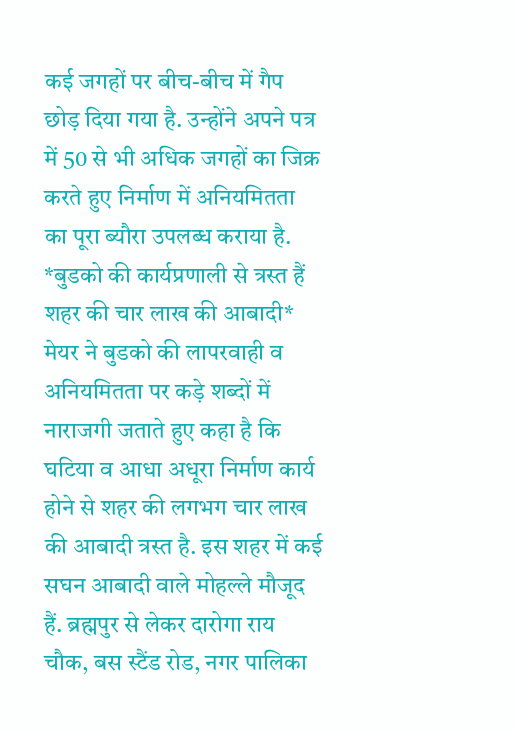कई जगहों पर बीच-बीच में गैप छोड़ दिया गया है. उन्होंने अपने पत्र में 50 से भी अधिक जगहों का जिक्र करते हुए निर्माण में अनियमितता का पूरा ब्यौरा उपलब्ध कराया है.
*बुडको की कार्यप्रणाली से त्रस्त हैं शहर की चार लाख की आबादी*
मेयर ने बुडको की लापरवाही व अनियमितता पर कड़े शब्दों में नाराजगी जताते हुए कहा है कि घटिया व आधा अधूरा निर्माण कार्य होने से शहर की लगभग चार लाख की आबादी त्रस्त है. इस शहर में कई सघन आबादी वाले मोहल्ले मौजूद हैं. ब्रह्मपुर से लेकर दारोगा राय चौक, बस स्टैंड रोड, नगर पालिका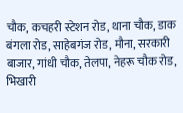चौक, कचहरी स्टेशन रोड, थाना चौक, डाक बंगला रोड, साहेबगंज रोड, मौना, सरकारी बाजार, गांधी चौक, तेलपा, नेहरू चौक रोड, भिखारी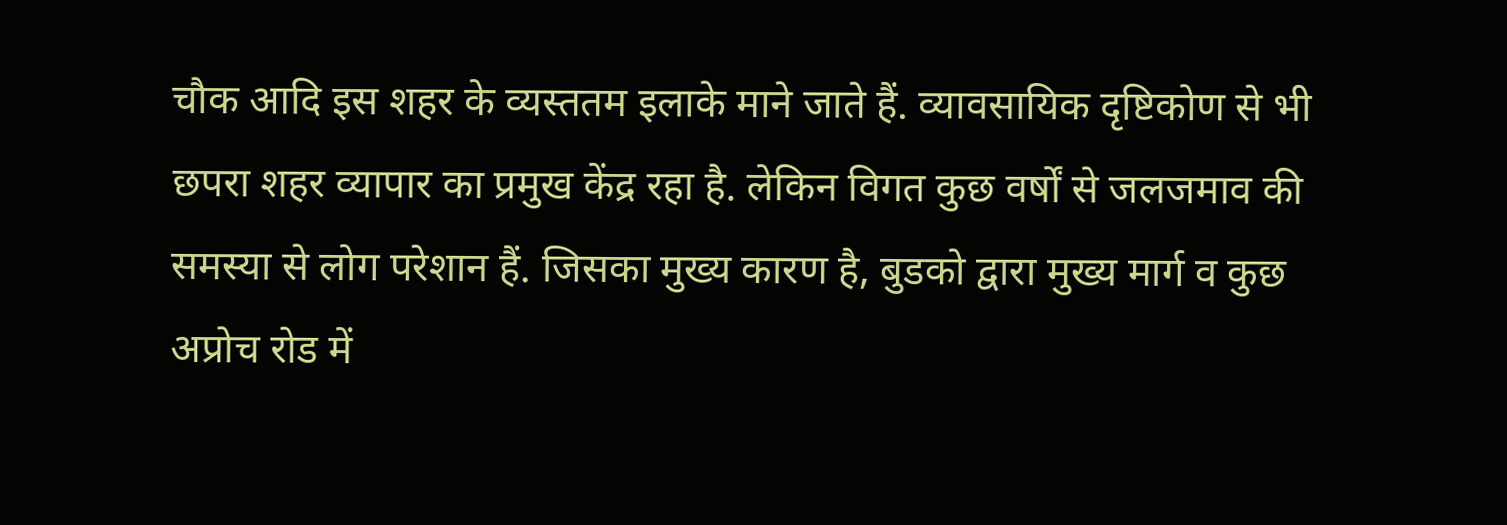चौक आदि इस शहर के व्यस्ततम इलाके माने जाते हैं. व्यावसायिक दृष्टिकोण से भी छपरा शहर व्यापार का प्रमुख केंद्र रहा है. लेकिन विगत कुछ वर्षों से जलजमाव की समस्या से लोग परेशान हैं. जिसका मुख्य कारण है, बुडको द्वारा मुख्य मार्ग व कुछ अप्रोच रोड में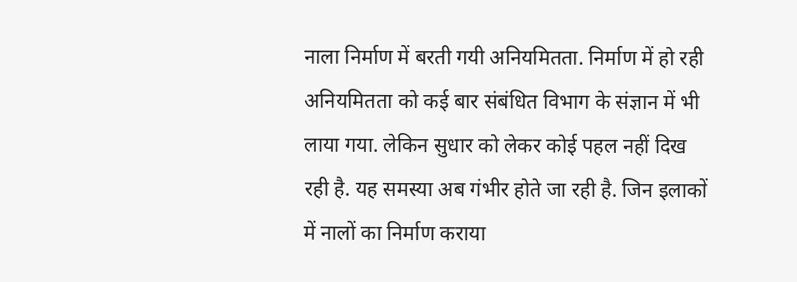नाला निर्माण में बरती गयी अनियमितता. निर्माण में हो रही अनियमितता को कई बार संबंधित विभाग के संज्ञान में भी लाया गया. लेकिन सुधार को लेकर कोई पहल नहीं दिख रही है. यह समस्या अब गंभीर होते जा रही है. जिन इलाकों में नालों का निर्माण कराया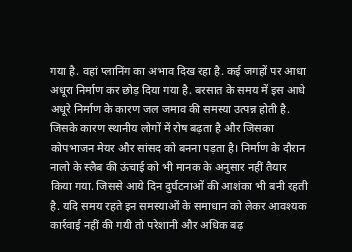गया है. वहां प्लानिंग का अभाव दिख रहा है. कई जगहों पर आधा अधूरा निर्माण कर छोड़ दिया गया है. बरसात के समय में इस आधे अधूरे निर्माण के कारण जल जमाव की समस्या उत्पन्न होती है. जिसके कारण स्थानीय लोगों में रोष बढ़ता है और जिसका कोपभाजन मेयर और सांसद को बनना पड़ता है। निर्माण के दौरान नालो के स्लैब की ऊंचाई को भी मानक के अनुसार नहीं तैयार किया गया. जिससे आये दिन दुर्घटनाओं की आशंका भी बनी रहती है. यदि समय रहते इन समस्याओं के समाधान को लेकर आवश्यक कार्रवाई नहीं की गयी तो परेशानी और अधिक बढ़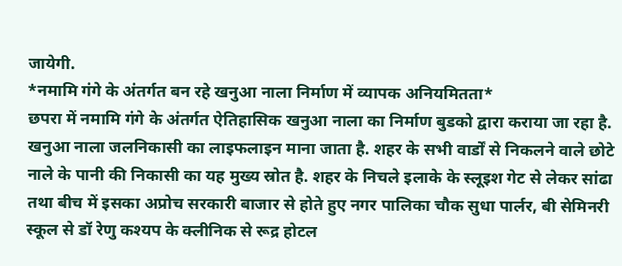जायेगी.
*नमामि गंगे के अंतर्गत बन रहे खनुआ नाला निर्माण में व्यापक अनियमितता*
छपरा में नमामि गंगे के अंतर्गत ऐतिहासिक खनुआ नाला का निर्माण बुडको द्वारा कराया जा रहा है. खनुआ नाला जलनिकासी का लाइफलाइन माना जाता है. शहर के सभी वार्डों से निकलने वाले छोटे नाले के पानी की निकासी का यह मुख्य स्रोत है. शहर के निचले इलाके के स्लूइश गेट से लेकर सांढा तथा बीच में इसका अप्रोच सरकारी बाजार से होते हुए नगर पालिका चौक सुधा पार्लर, बी सेमिनरी स्कूल से डॉ रेणु कश्यप के क्लीनिक से रूद्र होटल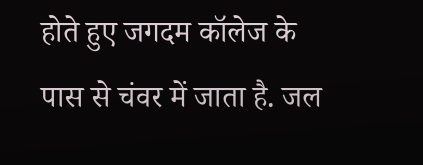होते हुए जगदम कॉलेज के पास से चंवर में जाता है. जल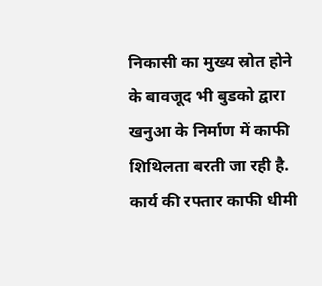निकासी का मुख्य स्रोत होने के बावजूद भी बुडको द्वारा खनुआ के निर्माण में काफी शिथिलता बरती जा रही है. कार्य की रफ्तार काफी धीमी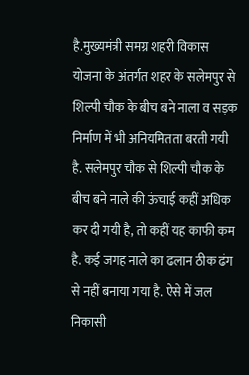है.मुख्यमंत्री समग्र शहरी विकास योजना के अंतर्गत शहर के सलेमपुर से शिल्पी चौक के बीच बने नाला व सड़क निर्माण में भी अनियमितता बरती गयी है. सलेमपुर चौक से शिल्पी चौक के बीच बने नाले की ऊंचाई कहीं अधिक कर दी गयी है, तो कहीं यह काफी कम है. कई जगह नाले का ढलान ठीक ढंग से नहीं बनाया गया है. ऐसे में जल निकासी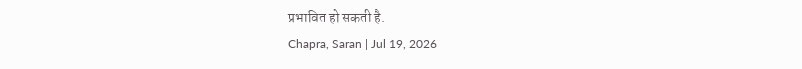प्रभावित हो सकती है.
Chapra, Saran | Jul 19, 2026